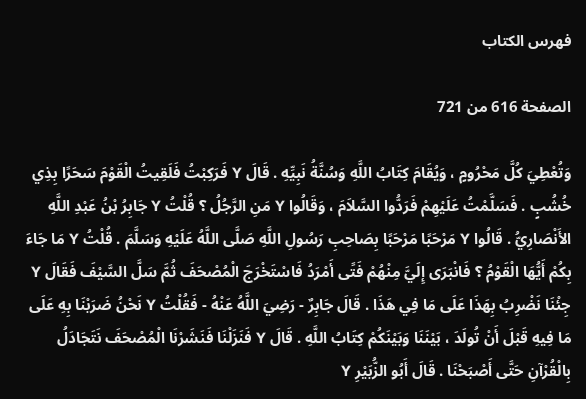فهرس الكتاب

الصفحة 616 من 721

وَتُعْطِيَ كُلَّ مَحْرُومٍ ، وَيُقَامَ كِتَابُ اللَّهِ وَسُنَّةُ نَبِيِّهِ . قَالَ Y فَرَكِبْتُ فَلَقِيتُ الْقَوْمَ سَحَرًا بِذِي خُشُبٍ . فَسَلَّمْتُ عَلَيْهِمْ فَرَدُّوا السَّلاَمَ ، وَقَالُوا Y مَنِ الرَّجُلُ ؟ قُلْتُ Y جَابِرُ بْنُ عَبْدِ اللَّهِ الأَنْصَارِيُّ . قَالُوا Y مَرْحَبًا مَرْحَبًا بِصَاحِبِ رَسُولِ اللَّهِ صَلَّى اللَّهُ عَلَيْهِ وَسَلَّمَ . قُلْتُ Y مَا جَاءَ بِكُمْ أَيُّهَا الْقَوْمُ ؟ فَانْبَرَى إِلَيَّ مِنْهُمْ فَتًى أَمْرَدُ فَاسْتَخْرَجَ الْمُصْحَفَ ثُمَّ سَلَّ السَّيْفَ فَقَالَ Y جِئْنَا نَضْرِبُ بِهَذَا عَلَى مَا فِي هَذَا . قَالَ جَابِرٌ - رَضِيَ اللَّهُ عَنْهُ - فَقُلْتُ Y نَحْنُ ضَرَبْنَا بِهِ عَلَى مَا فِيهِ قَبْلَ أَنْ تُولَدَ ، بَيْنَنَا وَبَيْنَكُمْ كِتَابُ اللَّهِ . قَالَ Y فَنَزَلْنَا فَنَشَرْنَا الْمُصْحَفَ نَتَجَادَلُ بِالْقُرْآنِ حَتَّى أَصْبَحْنَا . قَالَ أَبُو الزُّبَيْرِ Y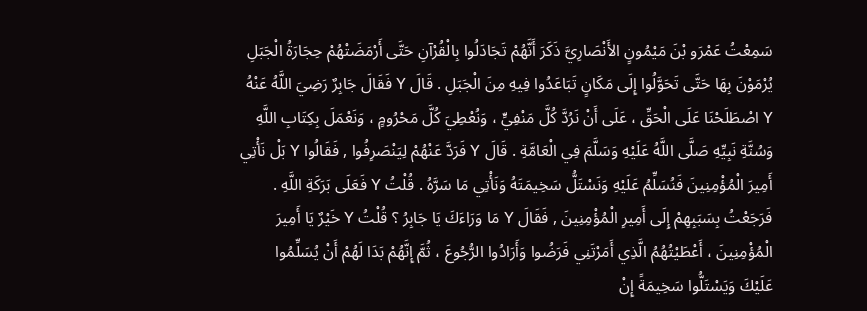سَمِعْتُ عَمْرَو بْنَ مَيْمُونٍ الأَنْصَارِيَّ ذَكَرَ أَنَّهُمْ تَجَادَلُوا بِالْقُرْآنِ حَتَّى أَرْمَضَتْهُمْ حِجَارَةُ الْجَبَلِ يُرْمَوْنَ بِهَا حَتَّى تَحَوَّلُوا إِلَى مَكَانٍ تَبَاعَدُوا فِيهِ مِنَ الْجَبَلِ . قَالَ Y فَقَالَ جَابِرٌ رَضِيَ اللَّهُ عَنْهُ Y اصْطَلَحْنَا عَلَى الْحَقِّ ، عَلَى أَنْ نَرُدَّ كُلَّ مَنْفِيٍّ ، وَنُعْطِيَ كُلَّ مَحْرُومٍ ، وَنَعْمَلَ بِكِتَابِ اللَّهِ وَسُنَّةِ نَبِيِّهِ صَلَّى اللَّهُ عَلَيْهِ وَسَلَّمَ فِي الْعَامَّةِ . قَالَ Y فَرَدَّ عَنْهُمْ لِيَنْصَرِفُوا , فَقَالُوا Y بَلْ نَأْتِي أَمِيرَ الْمُؤْمِنِينَ فَنُسَلِّمُ عَلَيْهِ وَنَسْتَلُّ سَخِيمَتَهُ وَنَأْتِي مَا سَرَّهُ . قُلْتُ Y فَعَلَى بَرَكَةِ اللَّهِ . فَرَجَعْتُ بِسَبَبِهِمْ إِلَى أَمِيرِ الْمُؤْمِنِينَ , فَقَالَ Y مَا وَرَاءَكَ يَا جَابِرُ ؟ قُلْتُ Y خَيْرٌ يَا أَمِيرَ الْمُؤْمِنِينَ ، أَعْطَيْتُهُمُ الَّذِي أَمَرْتَنِي فَرَضُوا وَأَرَادُوا الرُّجُوعَ ، ثُمَّ إِنَّهُمْ بَدَا لَهُمْ أَنْ يُسَلِّمُوا عَلَيْكَ وَيَسْتَلُّوا سَخِيمَةً إِنْ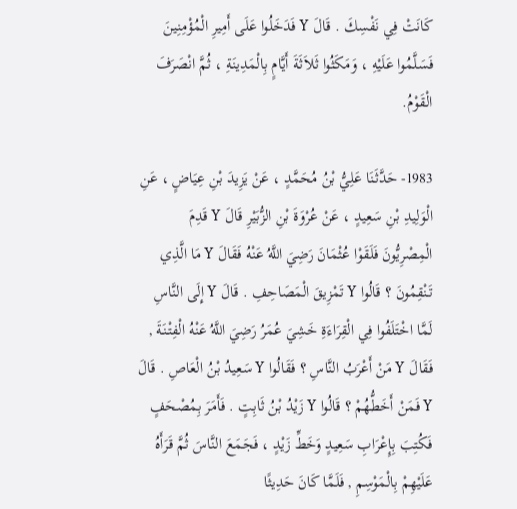كَانَتْ فِي نَفْسِكَ . قَالَ Y فَدَخَلُوا عَلَى أَمِيرِ الْمُؤْمِنِينَ فَسَلَّمُوا عَلَيْهِ ، وَمَكَثُوا ثَلاَثَةَ أَيَّامٍ بِالْمَدِينَةِ ، ثُمَّ انْصَرَفَ الْقَوْمُ.

1983- حَدَّثَنَا عَلِيُّ بْنُ مُحَمَّدٍ ، عَنْ يَزِيدَ بْنِ عِيَاضٍ ، عَنِ الْوَلِيدِ بْنِ سَعِيدٍ ، عَنْ عُرْوَةَ بْنِ الزُّبَيْرِ قَالَ Y قَدِمَ الْمِصْرِيُّونَ فَلَقَوْا عُثْمَانَ رَضِيَ اللَّهُ عَنْهُ فَقَالَ Y مَا الَّذِي تَنْقِمُونَ ؟ قَالُوا Y تَمْزِيقَ الْمَصَاحِفِ . قَالَ Y إِلَى النَّاسِ لَمَّا اخْتَلَفُوا فِي الْقِرَاءَةِ خَشِيَ عُمَرُ رَضِيَ اللَّهُ عَنْهُ الْفِتْنَةَ , فَقَالَ Y مَنْ أَعْرَبُ النَّاسِ ؟ فَقَالُوا Y سَعِيدُ بْنُ الْعَاصِ . قَالَ Y فَمَنْ أَخَطُّهُمْ ؟ قَالُوا Y زَيْدُ بْنُ ثَابِتٍ . فَأَمَرَ بِمُصْحَفٍ فَكُتِبَ بِإِعْرَابِ سَعِيدٍ وَخَطِّ زَيْدٍ ، فَجَمَعَ النَّاسَ ثُمَّ قَرَأَهُ عَلَيْهِمْ بِالْمَوْسِمِ , فَلَمَّا كَانَ حَدِيثًا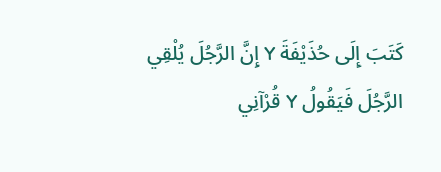كَتَبَ إِلَى حُذَيْفَةَ Y إِنَّ الرَّجُلَ يُلْقِي الرَّجُلَ فَيَقُولُ Y قُرْآنِي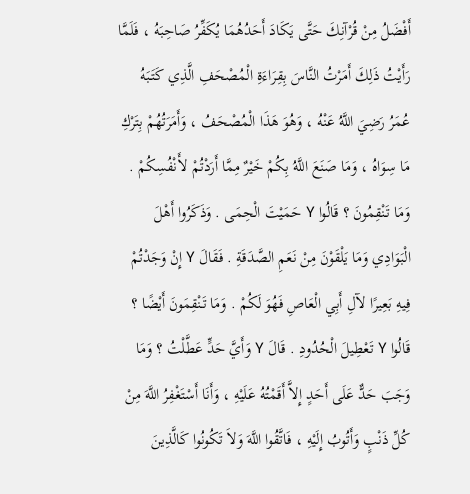أَفْضَلُ مِنْ قُرْآنِكَ حَتَّى يَكَادَ أَحَدُهُمَا يُكَفِّرُ صَاحِبَهُ ، فَلَمَّا رَأَيْتُ ذَلِكَ أَمَرْتُ النَّاسَ بِقِرَاءَةِ الْمُصْحَفِ الَّذِي كَتَبَهُ عُمَرُ رَضِيَ اللَّهُ عَنْهُ ، وَهُوَ هَذَا الْمُصْحَفُ ، وَأَمَرَتُهُمْ بِتَرْكِ مَا سِوَاهُ ، وَمَا صَنَعَ اللَّهُ بِكُمْ خَيْرٌ مِمَّا أَرَدْتُمْ لأَنْفُسِكُمْ . وَمَا تَنْقِمُونَ ؟ قَالُوا Y حَمَيْتَ الْحِمَى . وَذَكَرُوا أَهْلَ الْبَوَادِي وَمَا يَلْقَوْنَ مِنْ نَعَمِ الصَّدَقَةِ . فَقَالَ Y إِنْ وَجَدْتُمْ فِيهِ بَعِيرًا لآلِ أَبِي الْعَاصِ فَهُوَ لَكُمْ . وَمَا تَنْقِمَونَ أَيْضًا ؟ قَالُوا Y تَعْطِيلَ الْحُدُودِ . قَالَ Y وَأَيَّ حَدٍّ عَطَّلْتُ ؟ وَمَا وَجَبَ حَدٌّ عَلَى أَحَدٍ إِلاَّ أَقَمْتُهُ عَلَيْهِ ، وَأَنَا أَسْتَغْفِرُ اللَّهَ مِنْ كُلِّ ذَنْبٍ وَأَتُوبُ إِلَيْهِ ، فَاتَّقُوا اللَّهَ وَلاَ تَكُونُوا كَالَّذِينَ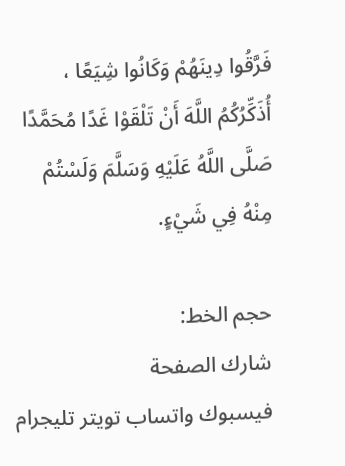فَرَّقُوا دِينَهُمْ وَكَانُوا شِيَعًا ، أُذَكِّرُكُمُ اللَّهَ أَنْ تَلْقَوْا غَدًا مُحَمَّدًا صَلَّى اللَّهُ عَلَيْهِ وَسَلَّمَ وَلَسْتُمْ مِنْهُ فِي شَيْءٍ.

حجم الخط:
شارك الصفحة
فيسبوك واتساب تويتر تليجرام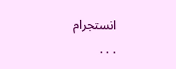انستجرام
. . .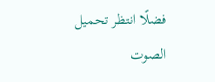فضلًا انتظر تحميل الصوت